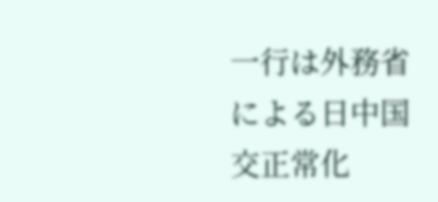一行は外務省による日中国交正常化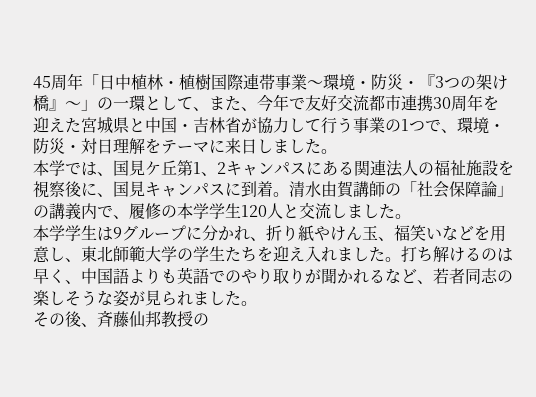45周年「日中植林・植樹国際連帯事業〜環境・防災・『3つの架け橋』〜」の一環として、また、今年で友好交流都市連携30周年を迎えた宮城県と中国・吉林省が協力して行う事業の1つで、環境・防災・対日理解をテーマに来日しました。
本学では、国見ケ丘第1、2キャンパスにある関連法人の福祉施設を視察後に、国見キャンパスに到着。清水由賀講師の「社会保障論」の講義内で、履修の本学学生120人と交流しました。
本学学生は9グループに分かれ、折り紙やけん玉、福笑いなどを用意し、東北師範大学の学生たちを迎え入れました。打ち解けるのは早く、中国語よりも英語でのやり取りが聞かれるなど、若者同志の楽しそうな姿が見られました。
その後、斉藤仙邦教授の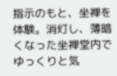指示のもと、坐禅を体験。消灯し、薄暗くなった坐禅堂内でゆっくりと気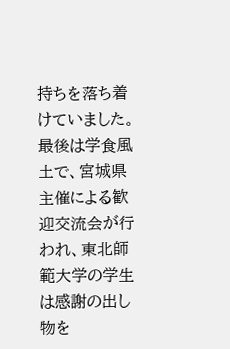持ちを落ち着けていました。
最後は学食風土で、宮城県主催による歓迎交流会が行われ、東北師範大学の学生は感謝の出し物を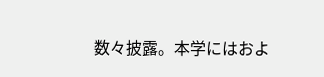数々披露。本学にはおよ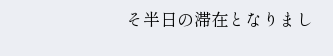そ半日の滞在となりまし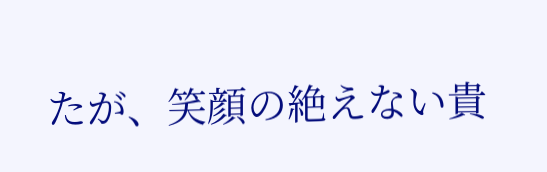たが、笑顔の絶えない貴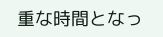重な時間となっ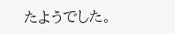たようでした。